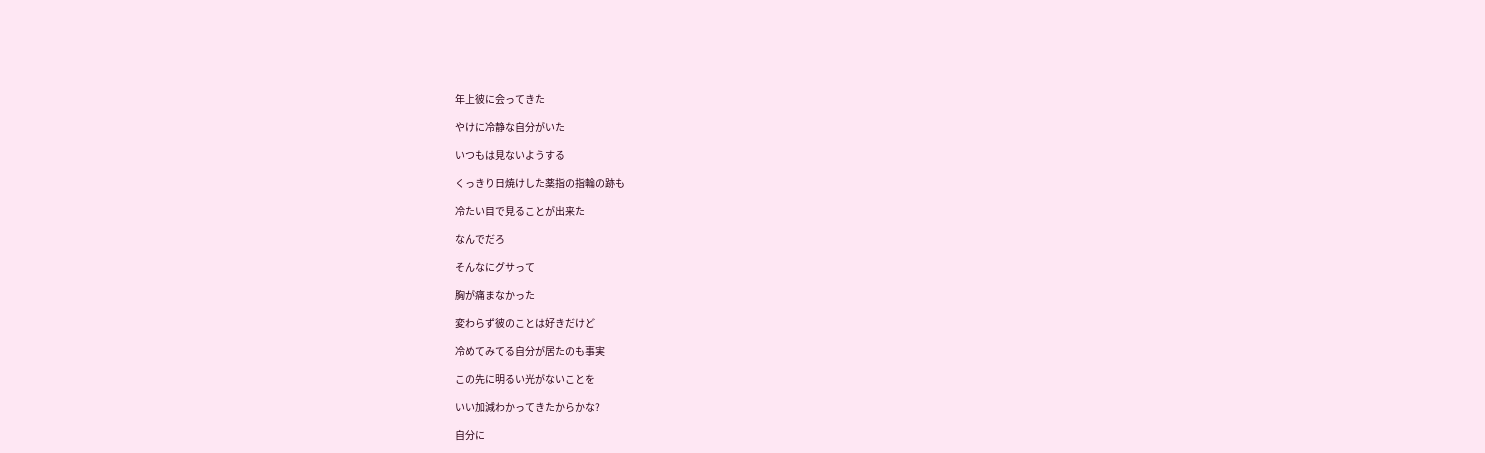年上彼に会ってきた

やけに冷静な自分がいた

いつもは見ないようする

くっきり日焼けした薬指の指輪の跡も

冷たい目で見ることが出来た

なんでだろ

そんなにグサって

胸が痛まなかった

変わらず彼のことは好きだけど

冷めてみてる自分が居たのも事実

この先に明るい光がないことを

いい加減わかってきたからかな?

自分に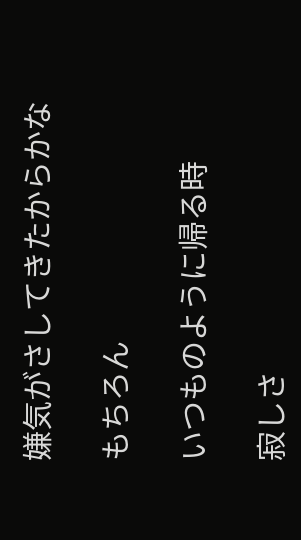嫌気がさしてきたからかな

もちろん

いつものように帰る時

寂しさ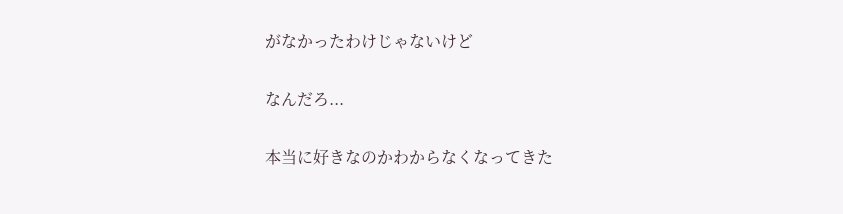がなかったわけじゃないけど

なんだろ...

本当に好きなのかわからなくなってきた